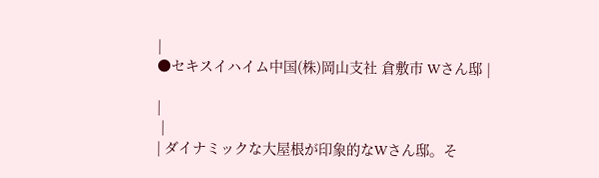|
●セキスイハイム中国(株)岡山支社 倉敷市 Wさん邸 |

|
 |
| ダイナミックな大屋根が印象的なWさん邸。そ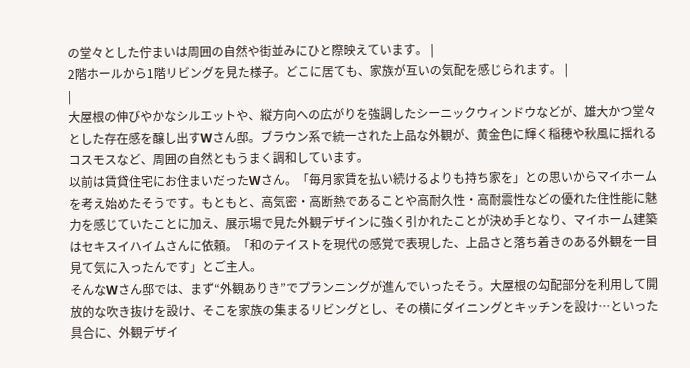の堂々とした佇まいは周囲の自然や街並みにひと際映えています。 |
2階ホールから1階リビングを見た様子。どこに居ても、家族が互いの気配を感じられます。 |
|
大屋根の伸びやかなシルエットや、縦方向への広がりを強調したシーニックウィンドウなどが、雄大かつ堂々とした存在感を醸し出すWさん邸。ブラウン系で統一された上品な外観が、黄金色に輝く稲穂や秋風に揺れるコスモスなど、周囲の自然ともうまく調和しています。
以前は賃貸住宅にお住まいだったWさん。「毎月家賃を払い続けるよりも持ち家を」との思いからマイホームを考え始めたそうです。もともと、高気密・高断熱であることや高耐久性・高耐震性などの優れた住性能に魅力を感じていたことに加え、展示場で見た外観デザインに強く引かれたことが決め手となり、マイホーム建築はセキスイハイムさんに依頼。「和のテイストを現代の感覚で表現した、上品さと落ち着きのある外観を一目見て気に入ったんです」とご主人。
そんなWさん邸では、まず“外観ありき”でプランニングが進んでいったそう。大屋根の勾配部分を利用して開放的な吹き抜けを設け、そこを家族の集まるリビングとし、その横にダイニングとキッチンを設け…といった具合に、外観デザイ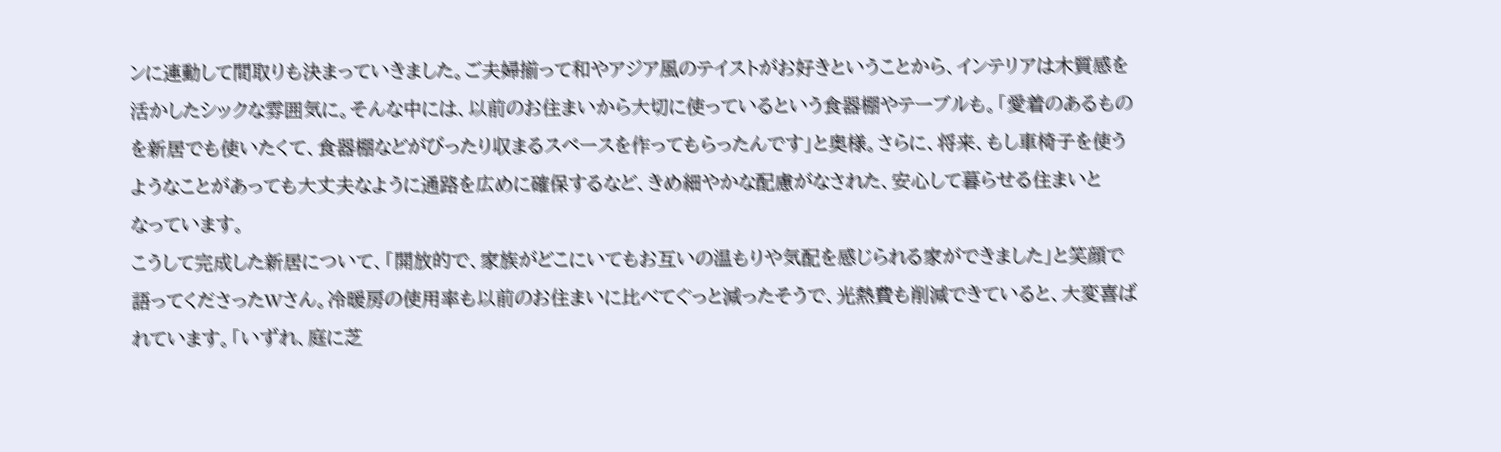ンに連動して間取りも決まっていきました。ご夫婦揃って和やアジア風のテイストがお好きということから、インテリアは木質感を活かしたシックな雰囲気に。そんな中には、以前のお住まいから大切に使っているという食器棚やテーブルも。「愛着のあるものを新居でも使いたくて、食器棚などがぴったり収まるスペースを作ってもらったんです」と奥様。さらに、将来、もし車椅子を使うようなことがあっても大丈夫なように通路を広めに確保するなど、きめ細やかな配慮がなされた、安心して暮らせる住まいと
なっています。
こうして完成した新居について、「開放的で、家族がどこにいてもお互いの温もりや気配を感じられる家ができました」と笑顔で語ってくださったWさん。冷暖房の使用率も以前のお住まいに比べてぐっと減ったそうで、光熱費も削減できていると、大変喜ばれています。「いずれ、庭に芝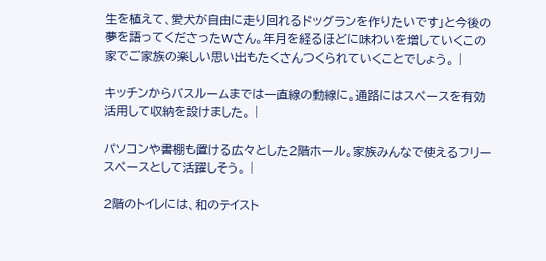生を植えて、愛犬が自由に走り回れるドッグランを作りたいです」と今後の夢を語ってくださったWさん。年月を経るほどに味わいを増していくこの家でご家族の楽しい思い出もたくさんつくられていくことでしょう。 |

キッチンからバスルームまでは一直線の動線に。通路にはスペースを有効活用して収納を設けました。 |

パソコンや書棚も置ける広々とした2階ホール。家族みんなで使えるフリースペースとして活躍しそう。 |

2階のトイレには、和のテイスト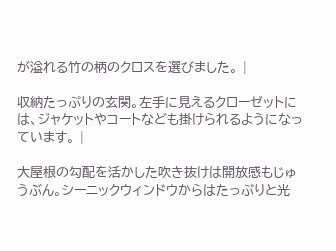が溢れる竹の柄のクロスを選びました。 |

収納たっぷりの玄関。左手に見えるクローゼットには、ジャケットやコートなども掛けられるようになっています。 |

大屋根の勾配を活かした吹き抜けは開放感もじゅうぶん。シーニックウィンドウからはたっぷりと光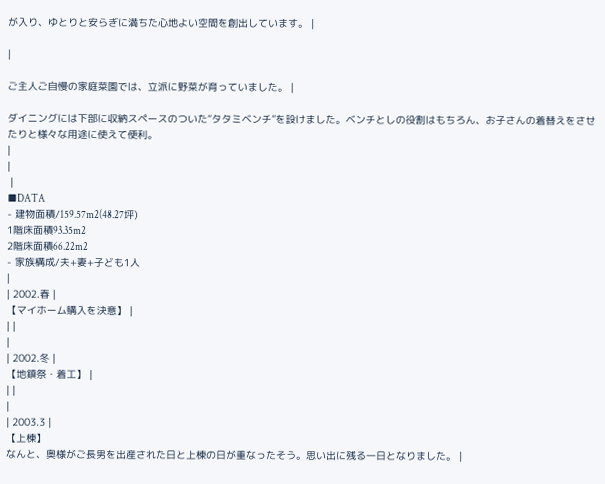が入り、ゆとりと安らぎに満ちた心地よい空間を創出しています。 |

|

ご主人ご自慢の家庭菜園では、立派に野菜が育っていました。 |

ダイニングには下部に収納スペースのついた“タタミベンチ”を設けました。ベンチとしの役割はもちろん、お子さんの着替えをさせたりと様々な用途に使えて便利。
|
|
 |
■DATA
- 建物面積/159.57m2(48.27坪)
1階床面積93.35m2
2階床面積66.22m2
- 家族構成/夫+妻+子ども1人
|
| 2002.春 |
【マイホーム購入を決意】 |
| |
|
| 2002.冬 |
【地鎮祭・着工】 |
| |
|
| 2003.3 |
【上棟】
なんと、奥様がご長男を出産された日と上棟の日が重なったそう。思い出に残る一日となりました。 |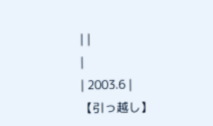| |
|
| 2003.6 |
【引っ越し】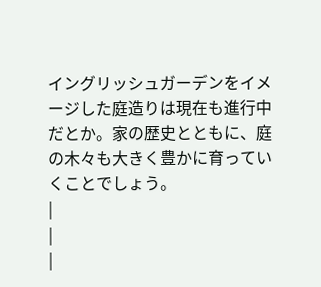イングリッシュガーデンをイメージした庭造りは現在も進行中だとか。家の歴史とともに、庭の木々も大きく豊かに育っていくことでしょう。
|
|
|